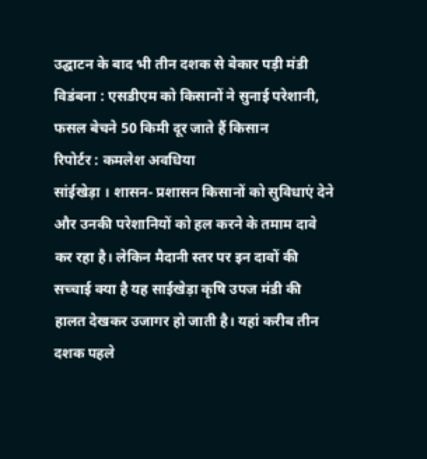उद्घाटन के बाद भी तीन दशक से बेकार पड़ी मंडी
विडंबना : एसडीएम को किसानों ने सुनाई परेशानी, फसल बेचने 50 किमी दूर जाते हैं किसान
रिपोर्टर : कमलेश अवधिया
सांईखेड़ा । शासन- प्रशासन किसानों को सुविधाएं देने और उनकी परेशानियों को हल करने के तमाम दावे कर रहा है। लेकिन मैदानी स्तर पर इन दावों की सच्चाई क्या है यह साईखेड़ा कृषि उपज मंडी की हालत देखकर उजागर हो जाती है। यहां करीब तीन दशक पहले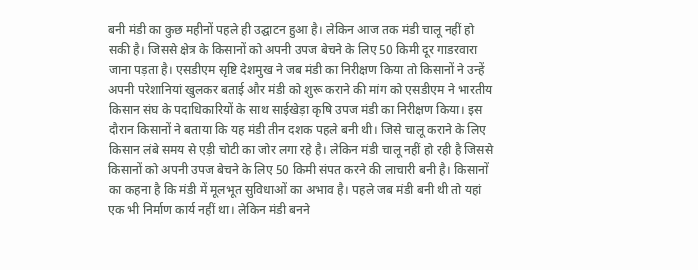बनी मंडी का कुछ महीनों पहले ही उद्घाटन हुआ है। लेकिन आज तक मंडी चालू नहीं हो सकी है। जिससे क्षेत्र के किसानों को अपनी उपज बेचने के लिए 50 किमी दूर गाडरवारा जाना पड़ता है। एसडीएम सृष्टि देशमुख ने जब मंडी का निरीक्षण किया तो किसानों ने उन्हें अपनी परेशानियां खुलकर बताई और मंडी को शुरू कराने की मांग को एसडीएम ने भारतीय किसान संघ के पदाधिकारियों के साथ साईखेड़ा कृषि उपज मंडी का निरीक्षण किया। इस दौरान किसानों ने बताया कि यह मंडी तीन दशक पहले बनी थी। जिसे चालू कराने के लिए किसान लंबे समय से एड़ी चोटी का जोर लगा रहे है। लेकिन मंडी चालू नहीं हो रही है जिससे किसानों को अपनी उपज बेचने के लिए 50 किमी संपत करने की लाचारी बनी है। किसानों का कहना है कि मंडी में मूलभूत सुविधाओं का अभाव है। पहले जब मंडी बनी थी तो यहां एक भी निर्माण कार्य नहीं था। लेकिन मंडी बनने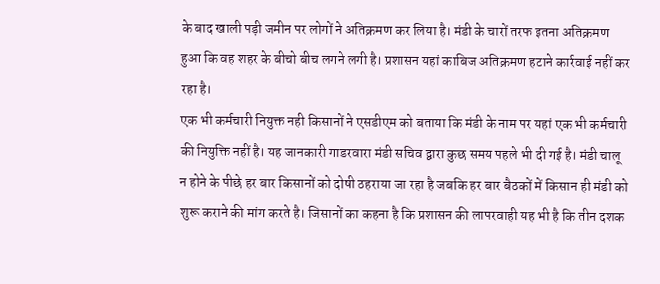के बाद खाली पड़ी जमीन पर लोगों ने अतिक्रमण कर लिया है। मंडी के चारों तरफ इतना अतिक्रमण हुआ कि वह शहर के बीचो बीच लगने लगी है। प्रशासन यहां काबिज अतिक्रमण हटाने कार्रवाई नहीं कर रहा है।
एक भी कर्मचारी नियुक्त नही किसानों ने एसडीएम को बताया कि मंडी के नाम पर यहां एक भी कर्मचारी की नियुक्ति नहीं है। यह जानकारी गाडरवारा मंडी सचिव द्वारा कुछ समय पहले भी दी गई है। मंडी चालू न होने के पीछे हर बार किसानों को दोषी ठहराया जा रहा है जबकि हर बार बैठकों में किसान ही मंडी को शुरू कराने की मांग करते है। जिसानों का कहना है कि प्रशासन की लापरवाही यह भी है कि तीन दशक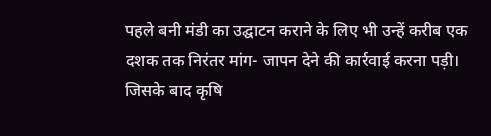पहले बनी मंडी का उद्घाटन कराने के लिए भी उन्हें करीब एक दशक तक निरंतर मांग- जापन देने की कार्रवाई करना पड़ी। जिसके बाद कृषि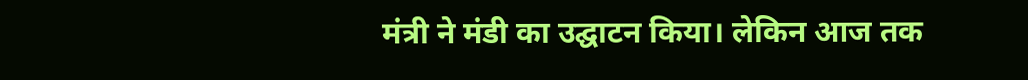मंत्री ने मंडी का उद्घाटन किया। लेकिन आज तक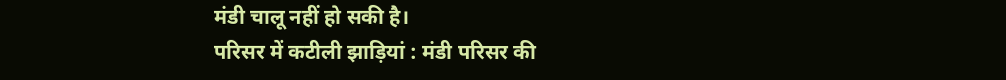मंडी चालू नहीं हो सकी है।
परिसर में कटीली झाड़ियां : मंडी परिसर की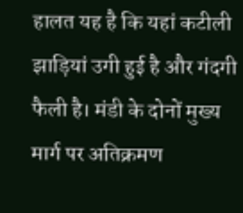हालत यह है कि यहां कटीली झाड़ियां उगी हुई है और गंदगी फैली है। मंडी के दोनों मुख्य मार्ग पर अतिक्रमण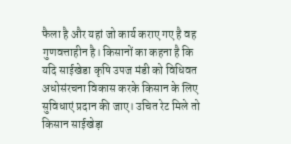फैला है और यहां जो कार्य कराए गए है वह गुणवत्ताहीन है। किसानों का कहना है कि यदि साईखेडा कृषि उपज मंडी को विधिवत अधोसंरचना विकास करके किसान के लिए सुविधाएं प्रदान की जाए। उचित रेट मिले तो किसान साईखेड़ा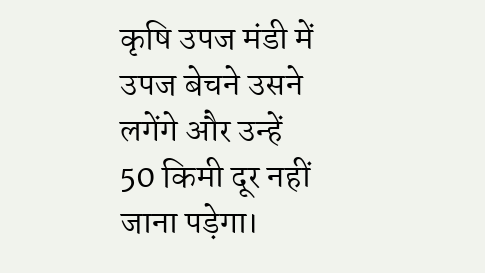कृषि उपज मंडी में उपज बेचने उसने लगेंगे और उन्हें 50 किमी दूर नहीं जाना पड़ेगा।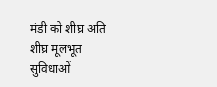मंडी को शीघ्र अति शीघ्र मूलभूत सुविधाओं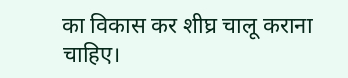का विकास कर शीघ्र चालू कराना चाहिए।